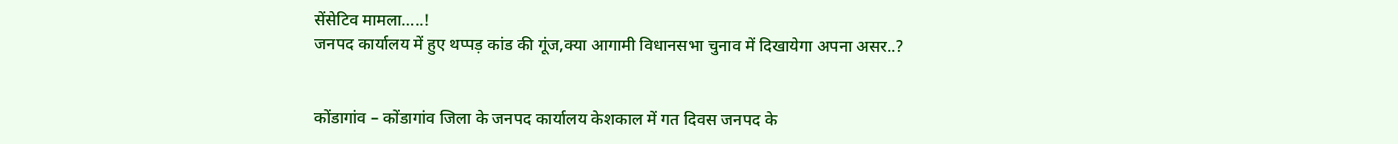सेंसेटिव मामला…..!
जनपद कार्यालय में हुए थप्पड़ कांड की गूंज,क्या आगामी विधानसभा चुनाव में दिखायेगा अपना असर..?


कोंडागांव – कोंडागांव जिला के जनपद कार्यालय केशकाल में गत दिवस जनपद के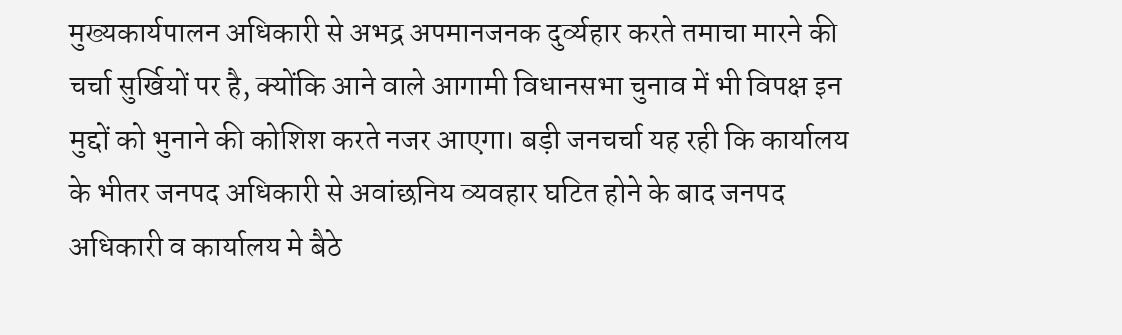मुख्यकार्यपालन अधिकारी से अभद्र अपमानजनक दुर्व्यहार करते तमाचा मारने की चर्चा सुर्खियों पर है, क्योंकि आने वाले आगामी विधानसभा चुनाव में भी विपक्ष इन मुद्दों को भुनाने की कोशिश करते नजर आएगा। बड़ी जनचर्चा यह रही कि कार्यालय के भीतर जनपद अधिकारी से अवांछनिय व्यवहार घटित होने के बाद जनपद अधिकारी व कार्यालय मे बैठे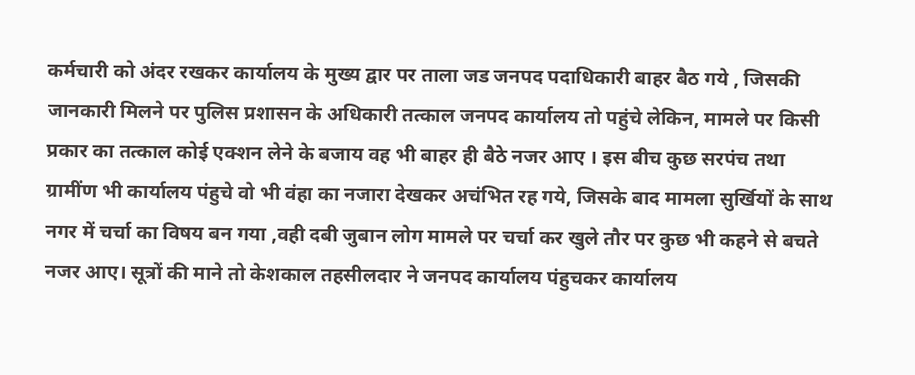कर्मचारी को अंदर रखकर कार्यालय के मुख्य द्वार पर ताला जड जनपद पदाधिकारी बाहर बैठ गये , जिसकी जानकारी मिलने पर पुलिस प्रशासन के अधिकारी तत्काल जनपद कार्यालय तो पहुंचे लेकिन, मामले पर किसी प्रकार का तत्काल कोई एक्शन लेने के बजाय वह भी बाहर ही बैठे नजर आए । इस बीच कुछ सरपंच तथा ग्रामींण भी कार्यालय पंहुचे वो भी वंहा का नजारा देखकर अचंभित रह गये, जिसके बाद मामला सुर्खियों के साथ नगर में चर्चा का विषय बन गया ,वही दबी जुबान लोग मामले पर चर्चा कर खुले तौर पर कुछ भी कहने से बचते नजर आए। सूत्रों की माने तो केशकाल तहसीलदार ने जनपद कार्यालय पंहुचकर कार्यालय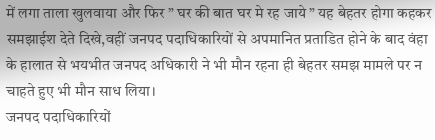में लगा ताला खुलवाया और फिर ” घर की बात घर मे रह जाये ” यह बेहतर होगा कहकर समझाईश देते दिखे,वहीं जनपद पदाधिकारियों से अपमानित प्रताडित होने के बाद वंहा के हालात से भयभीत जनपद अधिकारी ने भी मौन रहना ही बेहतर समझ मामले पर न चाहते हुए भी मौन साध लिया।
जनपद पदाधिकारियों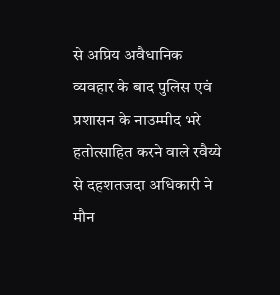से अप्रिय अवैधानिक व्यवहार के बाद पुलिस एवं प्रशासन के नाउम्मीद भरे हतोत्साहित करने वाले रवैय्ये से दहशतजदा अधिकारी ने मौन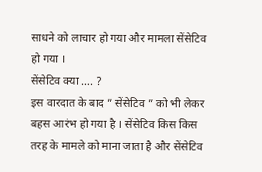साधने को लाचार हो गया और मामला सेंसेटिव हो गया ।
सेंसेटिव क्या …. ?
इस वारदात के बाद ” सेंसेटिव ” को भी लेकर बहस आरंभ हो गया है । सेंसेटिव किस किस तरह के मामले को माना जाता है और सेंसेटिव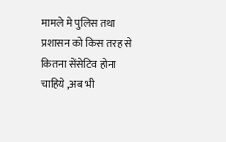मामले मे पुलिस तथा प्रशासन को किस तरह से कितना सेंसेटिव होना चाहिये ,अब भी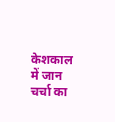केशकाल में जान चर्चा का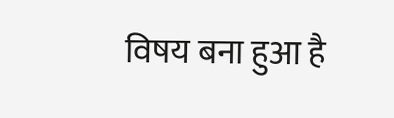विषय बना हुआ है